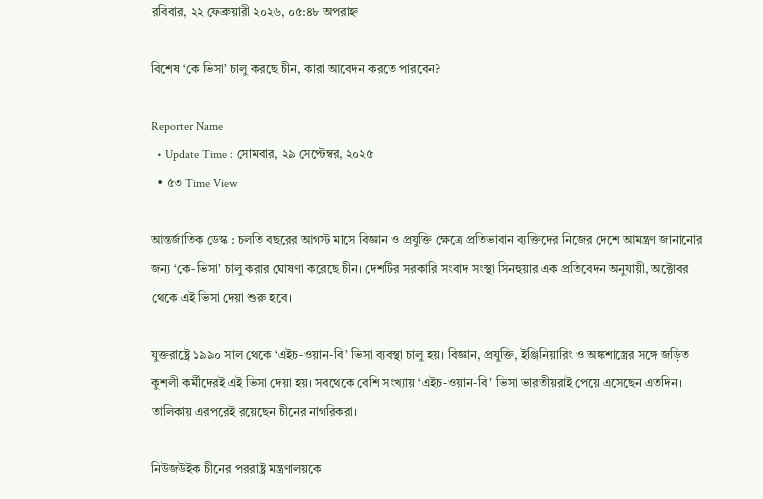রবিবার, ২২ ফেব্রুয়ারী ২০২৬, ০৫:৪৮ অপরাহ্ন

বিশেষ ‘কে ভিসা’ চালু করছে চীন, কারা আবেদন করতে পারবেন?

Reporter Name
  • Update Time : সোমবার, ২৯ সেপ্টেম্বর, ২০২৫
  • ৫৩ Time View

আন্তর্জাতিক ডেস্ক : চলতি বছরের আগস্ট মাসে বিজ্ঞান ও প্রযুক্তি ক্ষেত্রে প্রতিভাবান ব্যক্তিদের নিজের দেশে আমন্ত্রণ জানানোর জন্য ‘কে-ভিসা’ চালু করার ঘোষণা করেছে চীন। দেশটির সরকারি সংবাদ সংস্থা সিনহুয়ার এক প্রতিবেদন অনুযায়ী, অক্টোবর থেকে এই ভিসা দেয়া শুরু হবে।

যুক্তরাষ্ট্রে ১৯৯০ সাল থেকে ‘এইচ-ওয়ান-বি’ ভিসা ব্যবস্থা চালু হয়। বিজ্ঞান, প্রযুক্তি, ইঞ্জিনিয়ারিং ও অঙ্কশাস্ত্রের সঙ্গে জড়িত কুশলী কর্মীদেরই এই ভিসা দেয়া হয়। সবথেকে বেশি সংখ্যায় ‘এইচ-ওয়ান-বি’ ভিসা ভারতীয়রাই পেয়ে এসেছেন এতদিন। তালিকায় এরপরেই রয়েছেন চীনের নাগরিকরা।

নিউজউইক চীনের পররাষ্ট্র মন্ত্রণালয়কে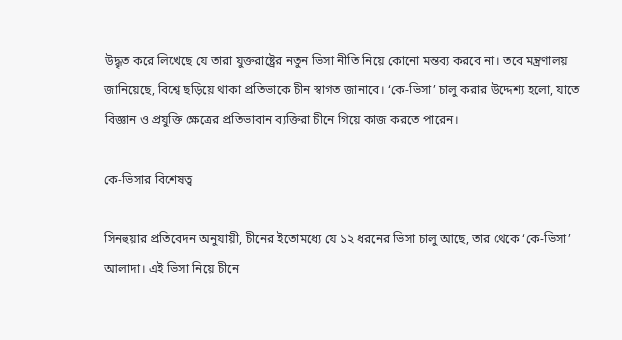উদ্ধৃত করে লিখেছে যে তারা যুক্তরাষ্ট্রের নতুন ভিসা নীতি নিয়ে কোনো মন্তব্য করবে না। তবে মন্ত্রণালয় জানিয়েছে, বিশ্বে ছড়িয়ে থাকা প্রতিভাকে চীন স্বাগত জানাবে। ‘কে-ভিসা’ চালু করার উদ্দেশ্য হলো, যাতে বিজ্ঞান ও প্রযুক্তি ক্ষেত্রের প্রতিভাবান ব্যক্তিরা চীনে গিয়ে কাজ করতে পারেন।

কে-ভিসার বিশেষত্ব

সিনহুয়ার প্রতিবেদন অনুযায়ী, চীনের ইতোমধ্যে যে ১২ ধরনের ভিসা চালু আছে, তার থেকে ‘কে-ভিসা’ আলাদা। এই ভিসা নিয়ে চীনে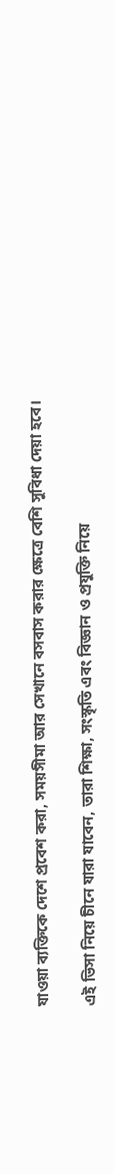যাওয়া ব্যক্তিকে দেশে প্রবেশ করা, সময়সীমা আর সেখানে বসবাস করার ক্ষেত্রে বেশি সুবিধা দেয়া হবে।

এই ভিসা নিয়ে চীনে যারা যাবেন, তারা শিক্ষা, সংস্কৃতি এবং বিজ্ঞান ও প্রযুক্তি নিয়ে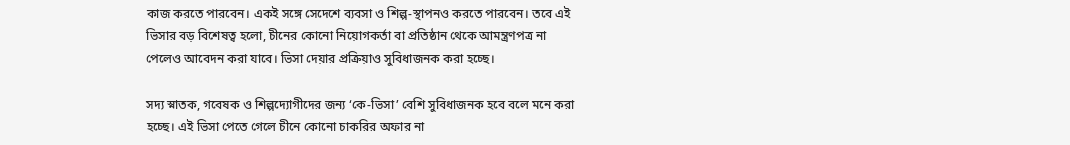কাজ করতে পারবেন। একই সঙ্গে সেদেশে ব্যবসা ও শিল্প-স্থাপনও করতে পারবেন। তবে এই ভিসার বড় বিশেষত্ব হলো, চীনের কোনো নিয়োগকর্তা বা প্রতিষ্ঠান থেকে আমন্ত্রণপত্র না পেলেও আবেদন করা যাবে। ভিসা দেয়ার প্রক্রিয়াও সুবিধাজনক করা হচ্ছে।

সদ্য স্নাতক, গবেষক ও শিল্পদ্যোগীদের জন্য ‘কে-ভিসা’ বেশি সুবিধাজনক হবে বলে মনে করা হচ্ছে। এই ভিসা পেতে গেলে চীনে কোনো চাকরির অফার না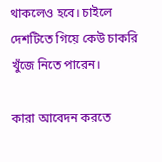থাকলেও হবে। চাইলে দেশটিতে গিয়ে কেউ চাকরি খুঁজে নিতে পারেন।

কারা আবেদন করতে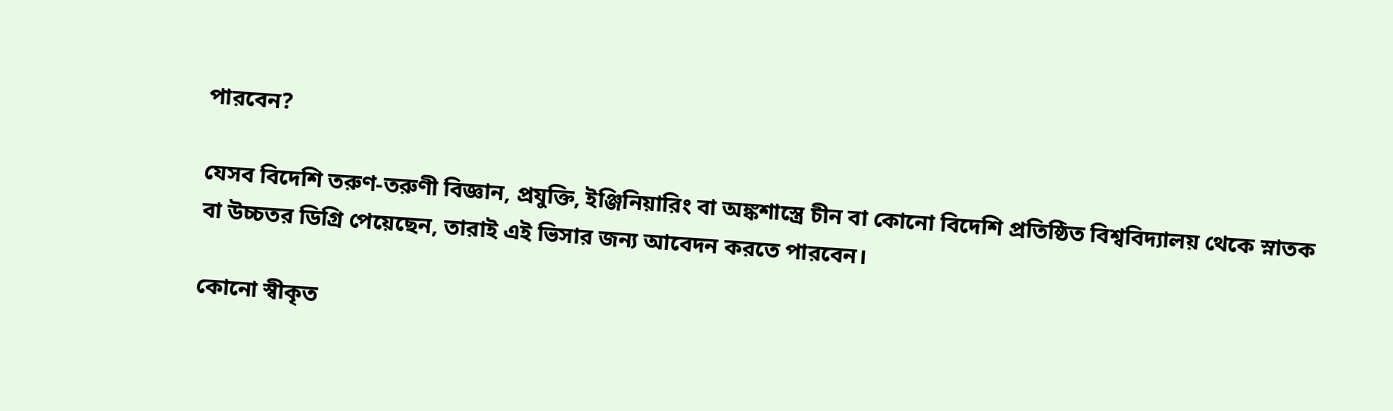পারবেন?

যেসব বিদেশি তরুণ-তরুণী বিজ্ঞান, প্রযুক্তি, ইঞ্জিনিয়ারিং বা অঙ্কশাস্ত্রে চীন বা কোনো বিদেশি প্রতিষ্ঠিত বিশ্ববিদ্যালয় থেকে স্নাতক বা উচ্চতর ডিগ্রি পেয়েছেন, তারাই এই ভিসার জন্য আবেদন করতে পারবেন।

কোনো স্বীকৃত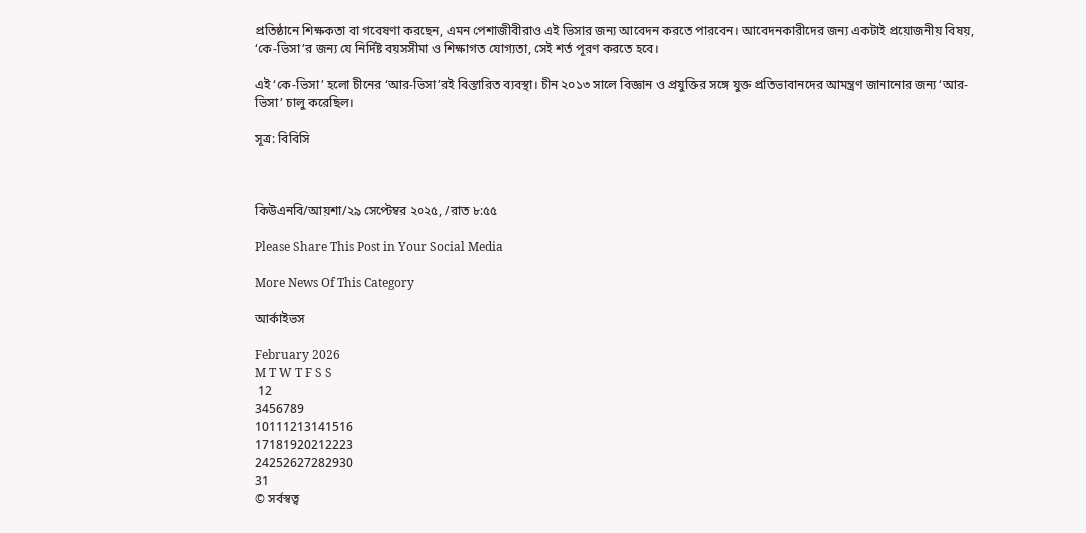প্রতিষ্ঠানে শিক্ষকতা বা গবেষণা করছেন, এমন পেশাজীবীরাও এই ভিসার জন্য আবেদন করতে পারবেন। আবেদনকারীদের জন্য একটাই প্রয়োজনীয় বিষয়, ‘কে-ভিসা’র জন্য যে নির্দিষ্ট বয়সসীমা ও শিক্ষাগত যোগ্যতা, সেই শর্ত পূরণ করতে হবে।

এই ‘কে-ভিসা’ হলো চীনের ‘আর-ভিসা’রই বিস্তারিত ব্যবস্থা। চীন ২০১৩ সালে বিজ্ঞান ও প্রযুক্তির সঙ্গে যুক্ত প্রতিভাবানদের আমন্ত্রণ জানানোর জন্য ‘আর-ভিসা’ চালু করেছিল।

সূত্র: বিবিসি



কিউএনবি/আয়শা/২৯ সেপ্টেম্বর ২০২৫, /রাত ৮:৫৫

Please Share This Post in Your Social Media

More News Of This Category

আর্কাইভস

February 2026
M T W T F S S
 12
3456789
10111213141516
17181920212223
24252627282930
31
© সর্বস্বত্ব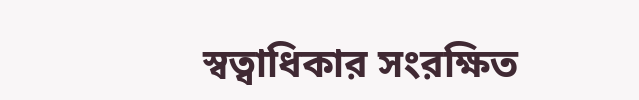স্বত্বাধিকার সংরক্ষিত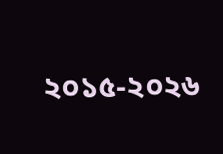২০১৫-২০২৬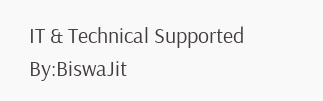IT & Technical Supported By:BiswaJit